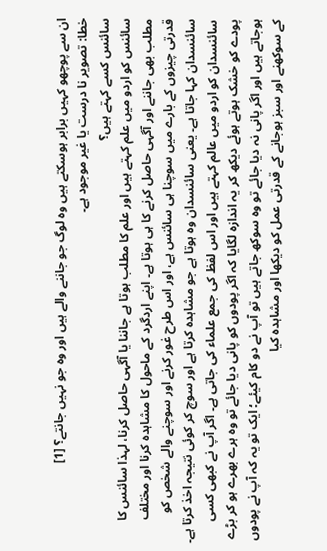ان سے پوچھو کہیں برابر ہوسکتے ہیں وہ لوگ جو جاننے والے ہیں اور وہ جو نہیں جانتے؟ [1]
خطا: تصویر نا درست یا غیر موجود ہے۔
سائنس کسے کہتے ہیں؟
سائنس کو اردو میں علم کہتے ہیں اور علم کا مطلب ہوتا ہے جاننا یا آگہی حاصل کرنا، لہذا سائنس کا مطلب بھی جاننے اور آگہی حاصل کرنے کا ہی ہوتا ہے۔ اپنے اردگرد کے ماحول کا مشاہدہ کرنا اور مختلف قدرتی چیزوں کے بارے میں سوچنا ہی سائنس ہے، اور اس طرح غور کرنے اور سوچنے والے شخص کو سائنسدان کہا جاتا ہے۔ یعنی سائنسدان وہ ہوتا ہے جو مشاہدہ کرتا ہے اور سوچ کر کوئی نتیجہ اخذ کرتا ہے۔ سائنسدان کو اردو میں عالم کہتے ہیں اور اس لفظ کی جمع علماء کی جاتی ہے۔ اگر آپ نے کبھی کسی پودے کو خشک ہوتے ہوئے دیکھ کر یہ اندازہ لگایا کہ اگر پودوں کو پانی دیا جائے تو وہ ہرے بھرے ہو کر بڑے ہوجاتے ہیں اور اگر پانی نہ دیا جائے تو وہ سوکھ جاتے ہیں تو آپ نے دو کام کیئے؛ ایک تو یہ کہ آپ نے پودوں کے سوکھنے اور سبز ہوجانے کے قدرتی عمل کو دیکھا اور مشاہدہ کیا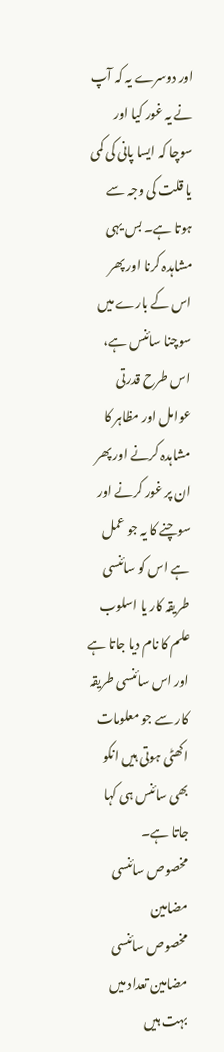اور دوسرے یہ کہ آپ نے یہ غور کیا اور سوچا کہ ایسا پانی کی کمی یا قلت کی وجہ سے ہوتا ہے۔ بس یہی مشاہدہ کرنا اور پھر اس کے بارے میں سوچنا سائنس ہے، اس طرح قدرتی عوامل اور مظاہر کا مشاہدہ کرنے اور پھر ان پر غور کرنے اور سوچنے کا یہ جو عمل ہے اس کو سائنسی طریقہ کار یا اسلوب علم کا نام دیا جاتا ہے اور اس سائنسی طریقہ کار سے جو معلومات اکھٹی ہوتی ہیں انکو بھی سائنس ہی کہا جاتا ہے۔
مخصوص سائنسی مضامین
مخصوص سائنسی مضامین تعداد میں بہت ہیں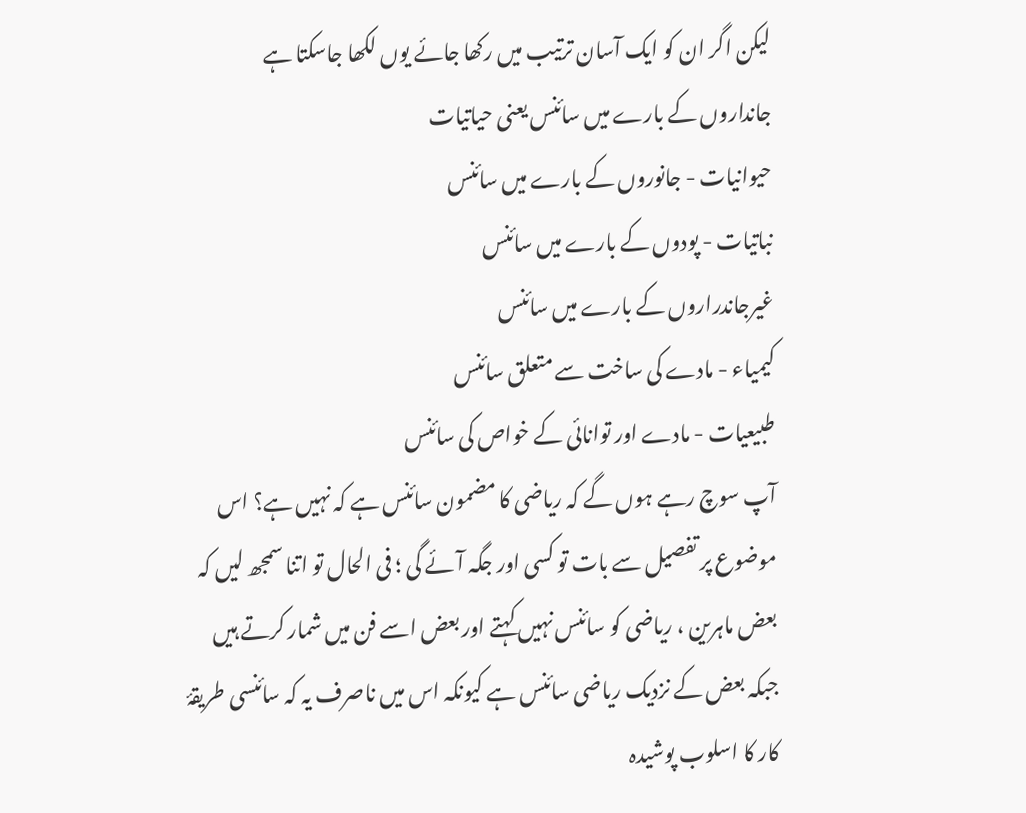لیکن اگر ان کو ایک آسان ترتیب میں رکھا جائے یوں لکھا جاسکتا ہے
جانداروں کے بارے میں سائنس یعنی حیاتیات
حیوانیات - جانوروں کے بارے میں سائنس
نباتیات - پودوں کے بارے میں سائنس
غیرجاندراروں کے بارے میں سائنس
کیمیاء - مادے کی ساخت سے متعلق سائنس
طبیعیات - مادے اور توانائی کے خواص کی سائنس
آپ سوچ رہے ہوں گے کہ ریاضی کا مضمون سائنس ہے کہ نہیں ہے؟ اس موضوع پر تفصیل سے بات تو کسی اور جگہ آئے گی ؛ فی الحال تو اتنا سمجھ لیں کہ بعض ماہرین ، ریاضی کو سائنس نہیں کہتے اور بعض اسے فن میں شمار کرتے ہیں جبکہ بعض کے نزدیک ریاضی سائنس ہے کیونکہ اس میں ناصرف یہ کہ سائنسی طریقۂ کار کا اسلوب پوشیدہ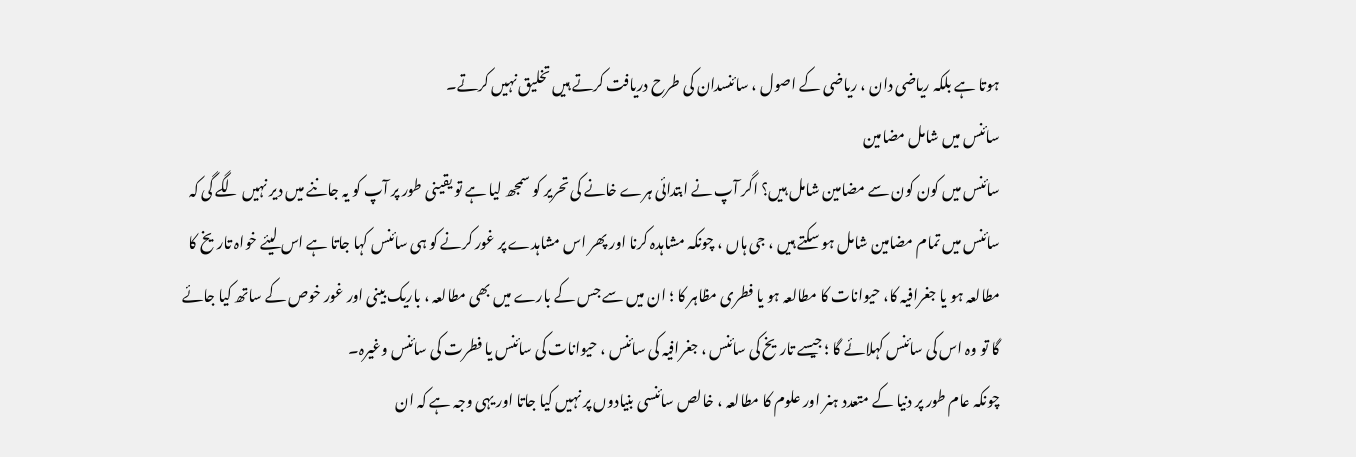ہوتا ہے بلکہ ریاضی دان ، ریاضی کے اصول ، سائنسدان کی طرح دریافت کرتے ہیں تخلیق نہیں کرتے۔
سائنس میں شامل مضامین
سائنس میں کون کون سے مضامین شامل ہیں؟ اگر آپ نے ابتدائی ہرے خانے کی تحریر کو سمجھ لیا ہے تو یقینی طور پر آپ کو یہ جاننے میں دیر نہیں لگے گی کہ سائنس میں تمام مضامین شامل ہو سکتے ہیں ، جی ہاں ، چونکہ مشاہدہ کرنا اور پھر اس مشاہدے پر غور کرنے کو ہی سائنس کہا جاتا ہے اس لیئے خواہ تاریخ کا مطالعہ ہو یا جغرافیہ کا، حیوانات کا مطالعہ ہو یا فطری مظاہر کا ؛ ان میں سے جس کے بارے میں بھی مطالعہ ، باریک بینی اور غور خوص کے ساتھ کیا جائے گا تو وہ اس کی سائنس کہلائے گا ؛ جیسے تاریخ کی سائنس ، جغرافیہ کی سائنس ، حیوانات کی سائنس یا فطرت کی سائنس وغیرہ۔
چونکہ عام طور پر دنیا کے متعدد ہنر اور علوم کا مطالعہ ، خالص سائنسی بنیادوں پر نہیں کیا جاتا اور یہی وجہ ہے کہ ان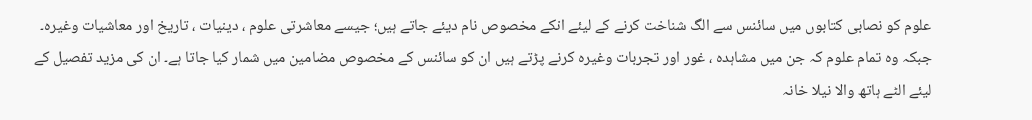علوم کو نصابی کتابوں میں سائنس سے الگ شناخت کرنے کے لیئے انکے مخصوص نام دیئے جاتے ہیں؛ جیسے معاشرتی علوم ، دینیات ، تاریخ اور معاشیات وغیرہ۔ جبکہ وہ تمام علوم کہ جن میں مشاہدہ ، غور اور تجربات وغیرہ کرنے پڑتے ہیں ان کو سائنس کے مخصوص مضامین میں شمار کیا جاتا ہے۔ ان کی مزید تفصیل کے لیئے الٹے ہاتھ والا نیلا خانہ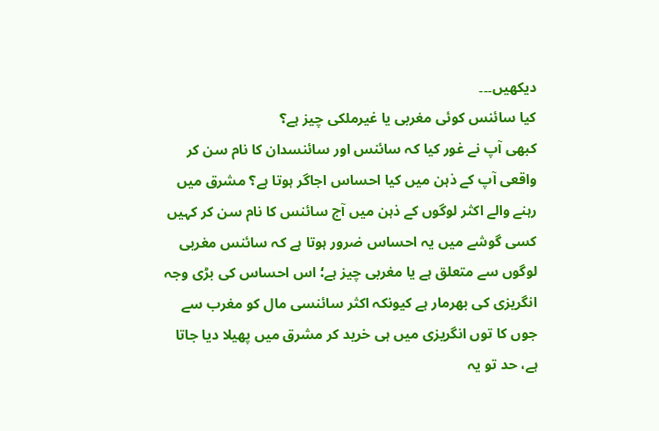دیکھیں۔۔۔
کیا سائنس کوئی مغربی یا غیرملکی چیز ہے؟
کبھی آپ نے غور کیا کہ سائنس اور سائنسدان کا نام سن کر واقعی آپ کے ذہن میں کیا احساس اجاگر ہوتا ہے؟ مشرق میں رہنے والے اکثر لوگوں کے ذہن میں آج سائنس کا نام سن کر کہیں کسی گوشے میں یہ احساس ضرور ہوتا ہے کہ سائنس مغربی لوگوں سے متعلق ہے یا مغربی چیز ہے؛ اس احساس کی بڑی وجہ انگریزی کی بھرمار ہے کیونکہ اکثر سائنسی مال کو مغرب سے جوں کا توں انگریزی میں ہی خرید کر مشرق میں پھیلا دیا جاتا ہے، حد تو یہ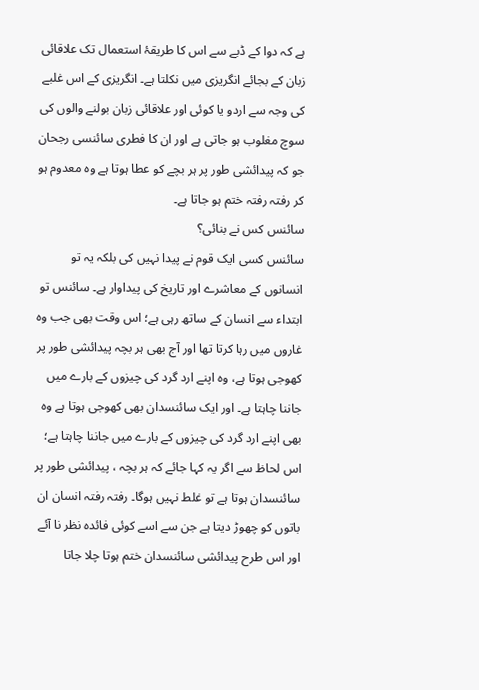ہے کہ دوا کے ڈبے سے اس کا طریقۂ استعمال تک علاقائی زبان کے بجائے انگریزی میں نکلتا ہے۔ انگریزی کے اس غلبے کی وجہ سے اردو یا کوئی اور علاقائی زبان بولنے والوں کی سوچ مغلوب ہو جاتی ہے اور ان کا فطری سائنسی رجحان جو کہ پیدائشی طور پر ہر بچے کو عطا ہوتا ہے وہ معدوم ہو کر رفتہ رفتہ ختم ہو جاتا ہے۔
سائنس کس نے بنائی؟
سائنس کسی ایک قوم نے پیدا نہیں کی بلکہ یہ تو انسانوں کے معاشرے اور تاریخ کی پیداوار ہے۔ سائنس تو ابتداء سے انسان کے ساتھ رہی ہے؛ اس وقت بھی جب وہ غاروں میں رہا کرتا تھا اور آج بھی ہر بچہ پیدائشی طور پر کھوجی ہوتا ہے، وہ اپنے ارد گرد کی چیزوں کے بارے میں جاننا چاہتا ہے۔ اور ایک سائنسدان بھی کھوجی ہوتا ہے وہ بھی اپنے ارد گرد کی چیزوں کے بارے میں جاننا چاہتا ہے؛ اس لحاظ سے اگر یہ کہا جائے کہ ہر بچہ ، پیدائشی طور پر سائنسدان ہوتا ہے تو غلط نہیں ہوگا۔ رفتہ رفتہ انسان ان باتوں کو چھوڑ دیتا ہے جن سے اسے کوئی فائدہ نظر نا آئے اور اس طرح پیدائشی سائنسدان ختم ہوتا چلا جاتا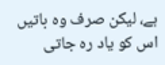ہے، لیکن صرف وہ باتیں اس کو یاد رہ جاتی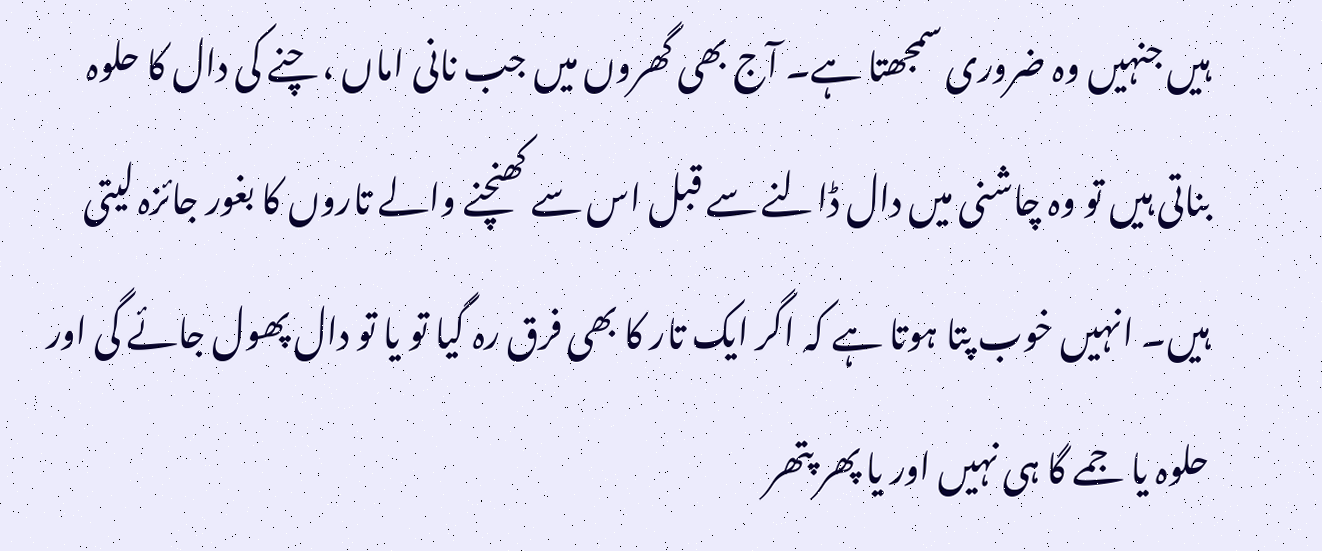ہیں جنہیں وہ ضروری سمجھتا ہے۔ آج بھی گھروں میں جب نانی اماں ، چنے کی دال کا حلوہ بناتی ہیں تو وہ چاشنی میں دال ڈالنے سے قبل اس سے کھنچنے والے تاروں کا بغور جائزہ لیتی ہیں۔ انہیں خوب پتا ہوتا ہے کہ اگر ایک تار کا بھی فرق رہ گیا تو یا تو دال پھول جائے گی اور حلوہ یا جمے گا ہی نہیں اور یا پھر پتھر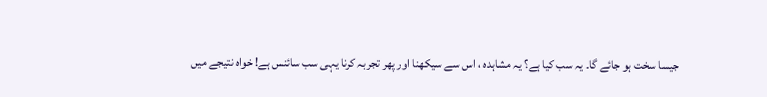جیسا سخت ہو جائے گا۔ یہ سب کیا ہے؟ یہ مشاہدہ ، اس سے سیکھنا اور پھر تجربہ کرنا یہی سب سائنس ہے! خواہ نتیجے میں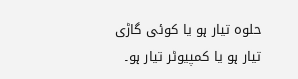حلوہ تیار ہو یا کوئی گاڑی تیار ہو یا کمپیوٹر تیار ہو۔